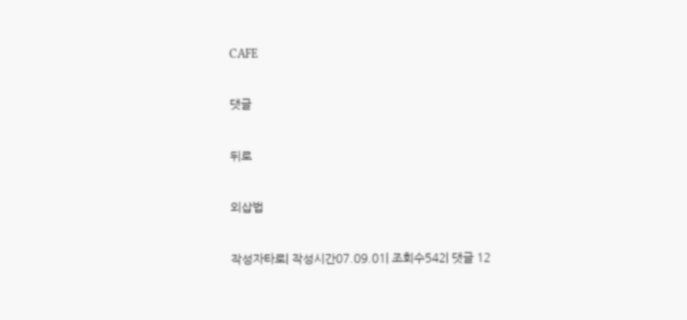CAFE

댓글

뒤로

외삽법

작성자타로| 작성시간07.09.01| 조회수542| 댓글 12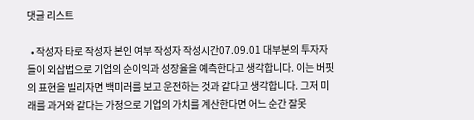댓글 리스트

  • 작성자 타로 작성자 본인 여부 작성자 작성시간07.09.01 대부분의 투자자들이 외삽법으로 기업의 순이익과 성장율을 예측한다고 생각합니다. 이는 버핏의 표현을 빌리자면 백미러를 보고 운전하는 것과 같다고 생각합니다. 그저 미래를 과거와 같다는 가정으로 기업의 가치를 계산한다면 어느 순간 잘못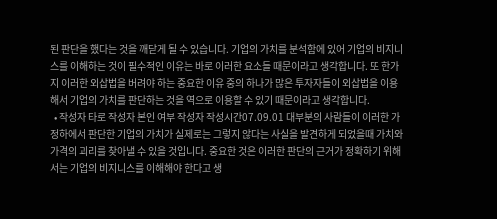된 판단을 했다는 것을 깨닫게 될 수 있습니다. 기업의 가치를 분석함에 있어 기업의 비지니스를 이해하는 것이 필수적인 이유는 바로 이러한 요소들 때문이라고 생각합니다. 또 한가지 이러한 외삽법을 버려야 하는 중요한 이유 중의 하나가 많은 투자자들이 외삽법을 이용해서 기업의 가치를 판단하는 것을 역으로 이용할 수 있기 때문이라고 생각합니다.
  • 작성자 타로 작성자 본인 여부 작성자 작성시간07.09.01 대부분의 사람들이 이러한 가정하에서 판단한 기업의 가치가 실제로는 그렇지 않다는 사실을 발견하게 되었을때 가치와 가격의 괴리를 찾아낼 수 있을 것입니다. 중요한 것은 이러한 판단의 근거가 정확하기 위해서는 기업의 비지니스를 이해해야 한다고 생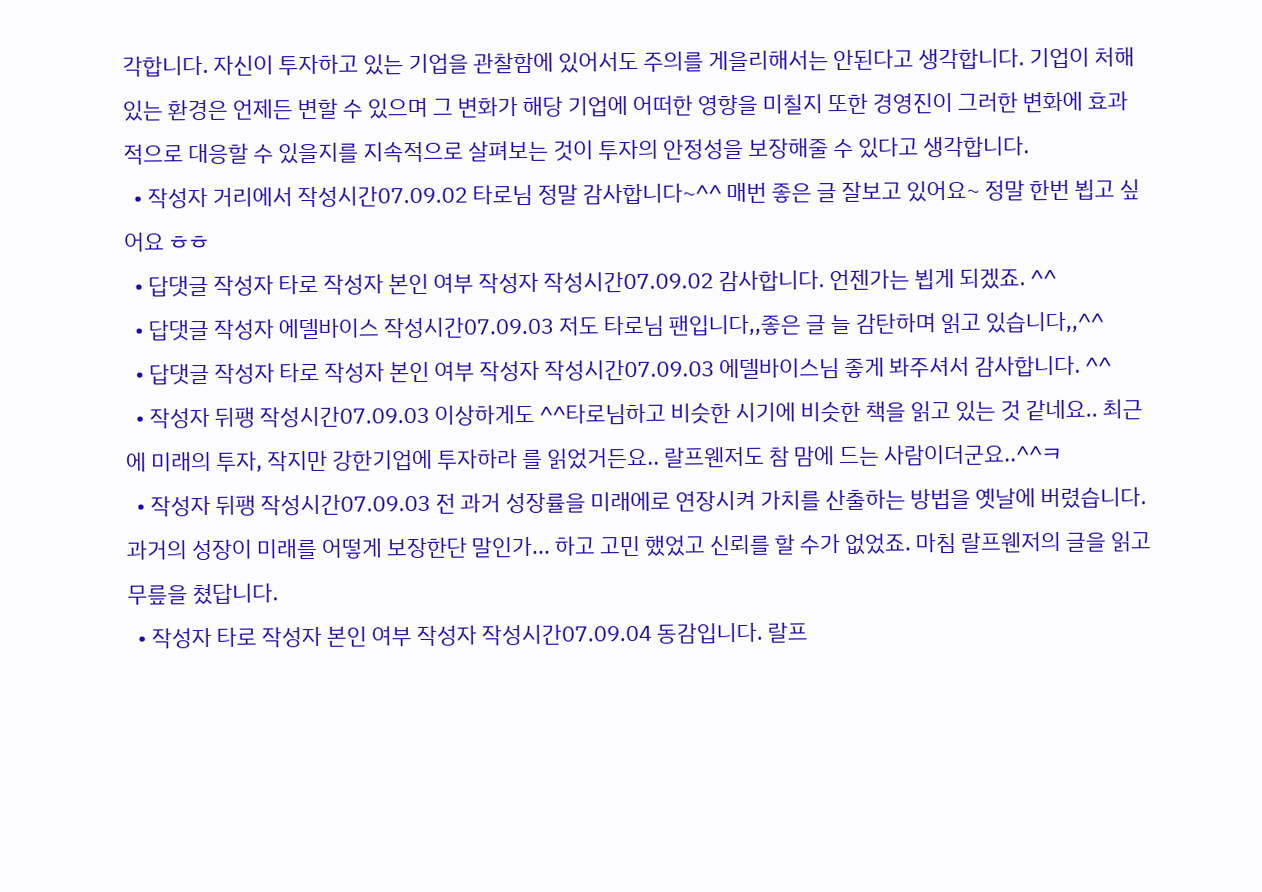각합니다. 자신이 투자하고 있는 기업을 관찰함에 있어서도 주의를 게을리해서는 안된다고 생각합니다. 기업이 처해있는 환경은 언제든 변할 수 있으며 그 변화가 해당 기업에 어떠한 영향을 미칠지 또한 경영진이 그러한 변화에 효과적으로 대응할 수 있을지를 지속적으로 살펴보는 것이 투자의 안정성을 보장해줄 수 있다고 생각합니다.
  • 작성자 거리에서 작성시간07.09.02 타로님 정말 감사합니다~^^ 매번 좋은 글 잘보고 있어요~ 정말 한번 뵙고 싶어요 ㅎㅎ
  • 답댓글 작성자 타로 작성자 본인 여부 작성자 작성시간07.09.02 감사합니다. 언젠가는 뵙게 되겠죠. ^^
  • 답댓글 작성자 에델바이스 작성시간07.09.03 저도 타로님 팬입니다,,좋은 글 늘 감탄하며 읽고 있습니다,,^^
  • 답댓글 작성자 타로 작성자 본인 여부 작성자 작성시간07.09.03 에델바이스님 좋게 봐주셔서 감사합니다. ^^
  • 작성자 뒤팽 작성시간07.09.03 이상하게도 ^^타로님하고 비슷한 시기에 비슷한 책을 읽고 있는 것 같네요.. 최근에 미래의 투자, 작지만 강한기업에 투자하라 를 읽었거든요.. 랄프웬저도 참 맘에 드는 사람이더군요..^^ㅋ
  • 작성자 뒤팽 작성시간07.09.03 전 과거 성장률을 미래에로 연장시켜 가치를 산출하는 방법을 옛날에 버렸습니다. 과거의 성장이 미래를 어떻게 보장한단 말인가... 하고 고민 했었고 신뢰를 할 수가 없었죠. 마침 랄프웬저의 글을 읽고 무릎을 쳤답니다.
  • 작성자 타로 작성자 본인 여부 작성자 작성시간07.09.04 동감입니다. 랄프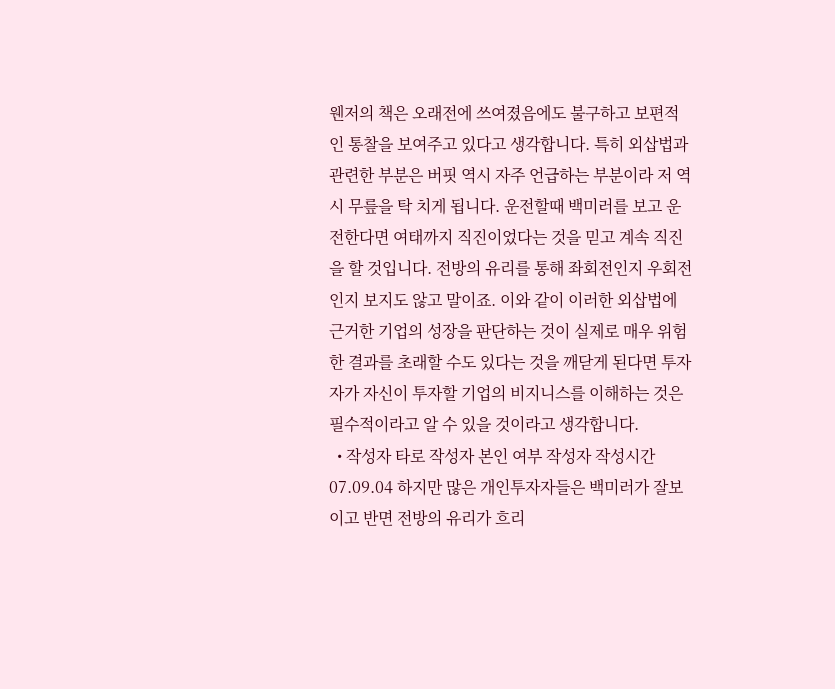웬저의 책은 오래전에 쓰여졌음에도 불구하고 보편적인 통찰을 보여주고 있다고 생각합니다. 특히 외삽법과 관련한 부분은 버핏 역시 자주 언급하는 부분이라 저 역시 무릎을 탁 치게 됩니다. 운전할때 백미러를 보고 운전한다면 여태까지 직진이었다는 것을 믿고 계속 직진을 할 것입니다. 전방의 유리를 통해 좌회전인지 우회전인지 보지도 않고 말이죠. 이와 같이 이러한 외삽법에 근거한 기업의 성장을 판단하는 것이 실제로 매우 위험한 결과를 초래할 수도 있다는 것을 깨닫게 된다면 투자자가 자신이 투자할 기업의 비지니스를 이해하는 것은 필수적이라고 알 수 있을 것이라고 생각합니다.
  • 작성자 타로 작성자 본인 여부 작성자 작성시간07.09.04 하지만 많은 개인투자자들은 백미러가 잘보이고 반면 전방의 유리가 흐리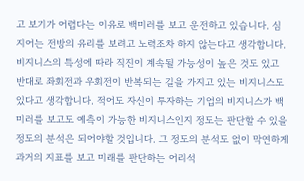고 보기가 어렵다는 이유로 백미러를 보고 운전하고 있습니다. 심지어는 전방의 유리를 보려고 노력조차 하지 않는다고 생각합니다. 비지니스의 특성에 따라 직진이 계속될 가능성이 높은 것도 있고 반대로 좌회전과 우회전이 반복되는 길을 가지고 있는 비지니스도 있다고 생각합니다. 적어도 자신이 투자하는 기업의 비지니스가 백미러를 보고도 예측이 가능한 비지니스인지 정도는 판단할 수 있을 정도의 분석은 되어야할 것입니다. 그 정도의 분석도 없이 막연하게 과거의 지표를 보고 미래를 판단하는 어리석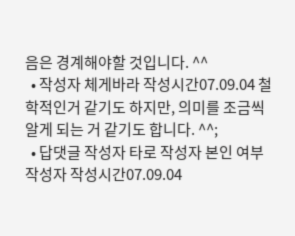음은 경계해야할 것입니다. ^^
  • 작성자 체게바라 작성시간07.09.04 철학적인거 같기도 하지만, 의미를 조금씩 알게 되는 거 같기도 합니다. ^^;
  • 답댓글 작성자 타로 작성자 본인 여부 작성자 작성시간07.09.04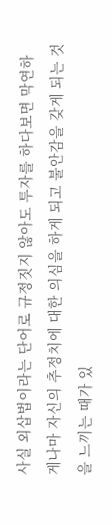사실 외삽법이라는 단어로 규정짓지 않아도 투자를 하다보면 막연하게나마 자신의 추정치에 대한 의심을 하게 되고 불안감을 갖게 되는 것을 느끼는 때가 있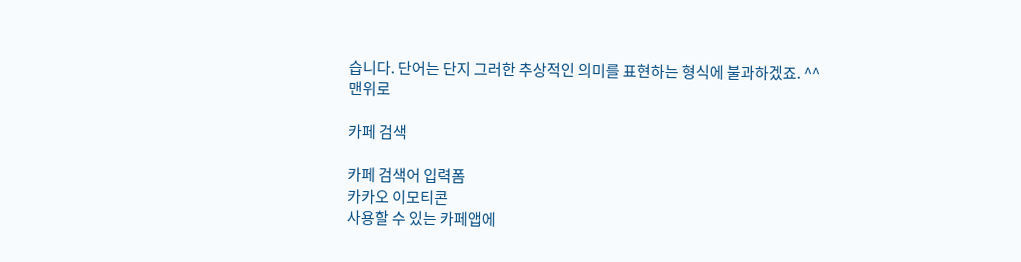습니다. 단어는 단지 그러한 추상적인 의미를 표현하는 형식에 불과하겠죠. ^^
맨위로

카페 검색

카페 검색어 입력폼
카카오 이모티콘
사용할 수 있는 카페앱에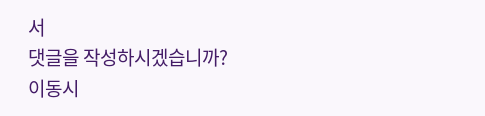서
댓글을 작성하시겠습니까?
이동시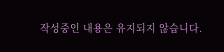작성중인 내용은 유지되지 않습니다.